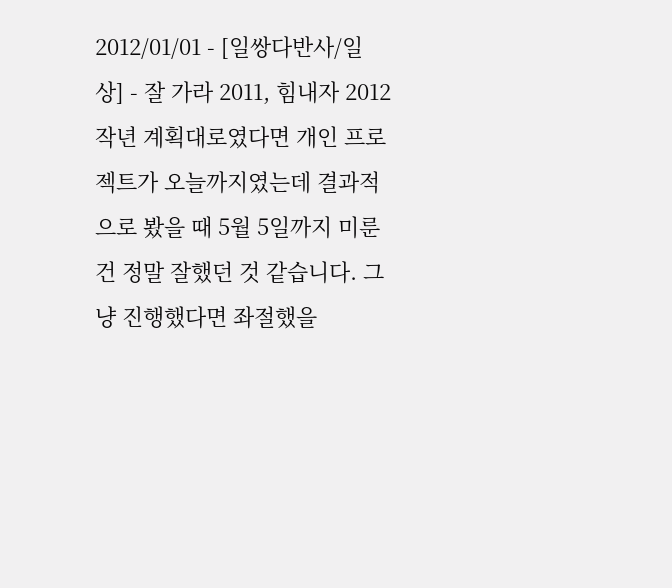2012/01/01 - [일쌍다반사/일상] - 잘 가라 2011, 힘내자 2012작년 계획대로였다면 개인 프로젝트가 오늘까지였는데 결과적으로 봤을 때 5월 5일까지 미룬건 정말 잘했던 것 같습니다. 그냥 진행했다면 좌절했을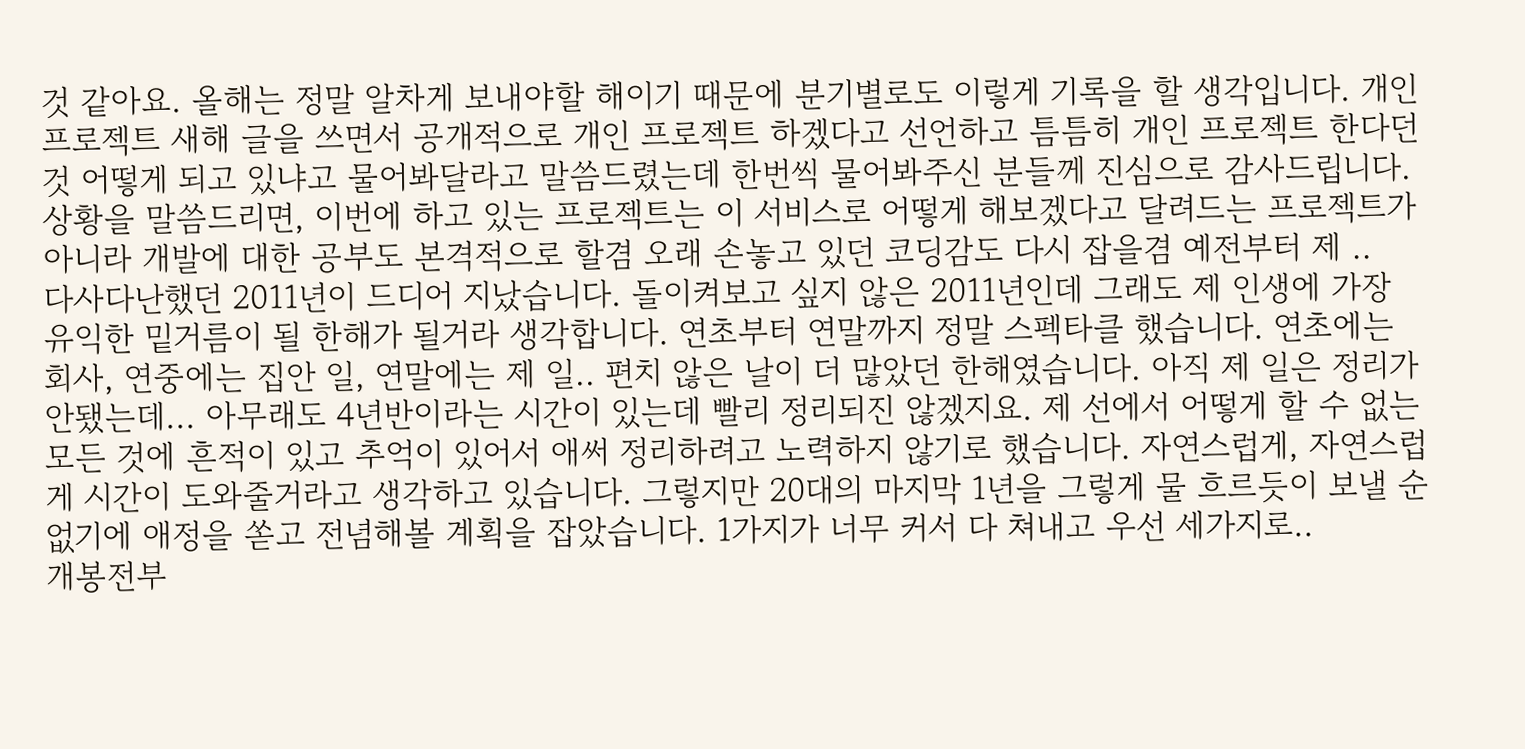것 같아요. 올해는 정말 알차게 보내야할 해이기 때문에 분기별로도 이렇게 기록을 할 생각입니다. 개인 프로젝트 새해 글을 쓰면서 공개적으로 개인 프로젝트 하겠다고 선언하고 틈틈히 개인 프로젝트 한다던 것 어떻게 되고 있냐고 물어봐달라고 말씀드렸는데 한번씩 물어봐주신 분들께 진심으로 감사드립니다.상황을 말씀드리면, 이번에 하고 있는 프로젝트는 이 서비스로 어떻게 해보겠다고 달려드는 프로젝트가 아니라 개발에 대한 공부도 본격적으로 할겸 오래 손놓고 있던 코딩감도 다시 잡을겸 예전부터 제 ..
다사다난했던 2011년이 드디어 지났습니다. 돌이켜보고 싶지 않은 2011년인데 그래도 제 인생에 가장 유익한 밑거름이 될 한해가 될거라 생각합니다. 연초부터 연말까지 정말 스펙타클 했습니다. 연초에는 회사, 연중에는 집안 일, 연말에는 제 일.. 편치 않은 날이 더 많았던 한해였습니다. 아직 제 일은 정리가 안됐는데... 아무래도 4년반이라는 시간이 있는데 빨리 정리되진 않겠지요. 제 선에서 어떻게 할 수 없는 모든 것에 흔적이 있고 추억이 있어서 애써 정리하려고 노력하지 않기로 했습니다. 자연스럽게, 자연스럽게 시간이 도와줄거라고 생각하고 있습니다. 그렇지만 20대의 마지막 1년을 그렇게 물 흐르듯이 보낼 순 없기에 애정을 쏟고 전념해볼 계획을 잡았습니다. 1가지가 너무 커서 다 쳐내고 우선 세가지로..
개봉전부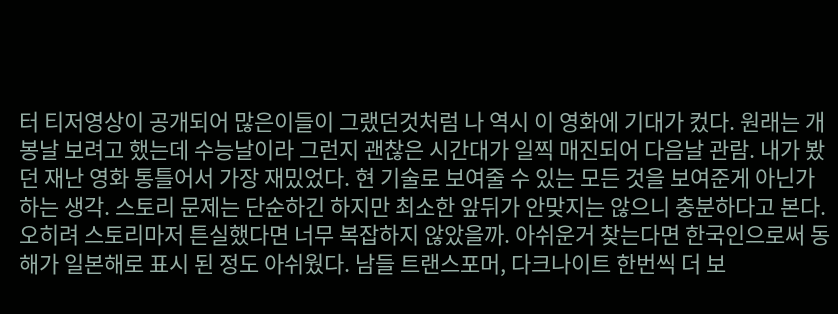터 티저영상이 공개되어 많은이들이 그랬던것처럼 나 역시 이 영화에 기대가 컸다. 원래는 개봉날 보려고 했는데 수능날이라 그런지 괜찮은 시간대가 일찍 매진되어 다음날 관람. 내가 봤던 재난 영화 통틀어서 가장 재밌었다. 현 기술로 보여줄 수 있는 모든 것을 보여준게 아닌가 하는 생각. 스토리 문제는 단순하긴 하지만 최소한 앞뒤가 안맞지는 않으니 충분하다고 본다. 오히려 스토리마저 튼실했다면 너무 복잡하지 않았을까. 아쉬운거 찾는다면 한국인으로써 동해가 일본해로 표시 된 정도 아쉬웠다. 남들 트랜스포머, 다크나이트 한번씩 더 보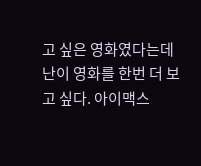고 싶은 영화였다는데 난이 영화를 한번 더 보고 싶다. 아이맥스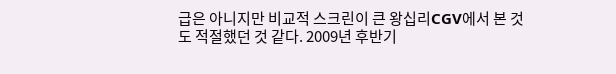급은 아니지만 비교적 스크린이 큰 왕십리CGV에서 본 것도 적절했던 것 같다. 2009년 후반기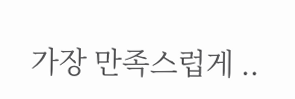가장 만족스럽게 ..